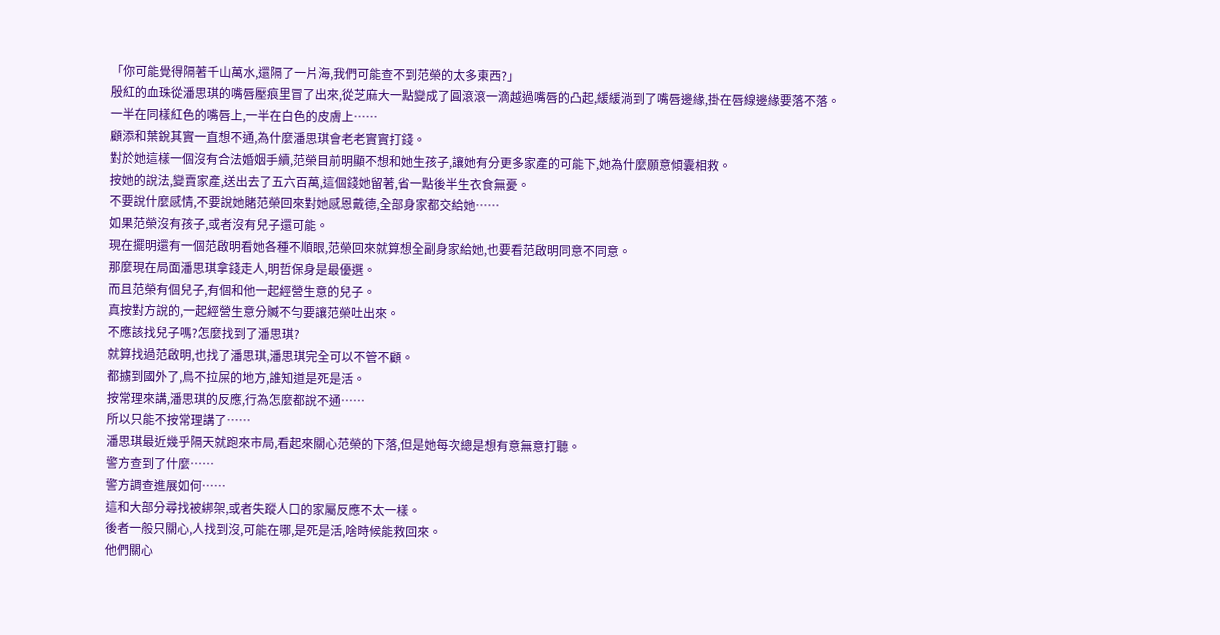「你可能覺得隔著千山萬水,還隔了一片海,我們可能查不到范榮的太多東西?」
殷紅的血珠從潘思琪的嘴唇壓痕里冒了出來,從芝麻大一點變成了圓滾滾一滴越過嘴唇的凸起,緩緩淌到了嘴唇邊緣,掛在唇線邊緣要落不落。
一半在同樣紅色的嘴唇上,一半在白色的皮膚上……
顧添和葉銳其實一直想不通,為什麼潘思琪會老老實實打錢。
對於她這樣一個沒有合法婚姻手續,范榮目前明顯不想和她生孩子,讓她有分更多家產的可能下,她為什麼願意傾囊相救。
按她的說法,變賣家產,送出去了五六百萬,這個錢她留著,省一點後半生衣食無憂。
不要說什麼感情,不要說她賭范榮回來對她感恩戴德,全部身家都交給她……
如果范榮沒有孩子,或者沒有兒子還可能。
現在擺明還有一個范啟明看她各種不順眼,范榮回來就算想全副身家給她,也要看范啟明同意不同意。
那麼現在局面潘思琪拿錢走人,明哲保身是最優選。
而且范榮有個兒子,有個和他一起經營生意的兒子。
真按對方說的,一起經營生意分贓不勻要讓范榮吐出來。
不應該找兒子嗎?怎麼找到了潘思琪?
就算找過范啟明,也找了潘思琪,潘思琪完全可以不管不顧。
都擄到國外了,鳥不拉屎的地方,誰知道是死是活。
按常理來講,潘思琪的反應,行為怎麼都說不通……
所以只能不按常理講了……
潘思琪最近幾乎隔天就跑來市局,看起來關心范榮的下落,但是她每次總是想有意無意打聽。
警方查到了什麼……
警方調查進展如何……
這和大部分尋找被綁架,或者失蹤人口的家屬反應不太一樣。
後者一般只關心,人找到沒,可能在哪,是死是活,啥時候能救回來。
他們關心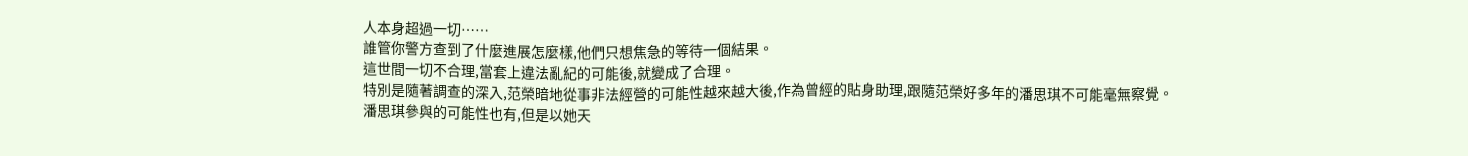人本身超過一切……
誰管你警方查到了什麼進展怎麼樣,他們只想焦急的等待一個結果。
這世間一切不合理,當套上違法亂紀的可能後,就變成了合理。
特別是隨著調查的深入,范榮暗地從事非法經營的可能性越來越大後,作為曾經的貼身助理,跟隨范榮好多年的潘思琪不可能毫無察覺。
潘思琪參與的可能性也有,但是以她天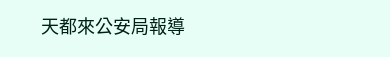天都來公安局報導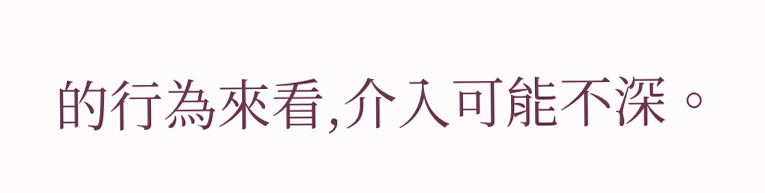的行為來看,介入可能不深。